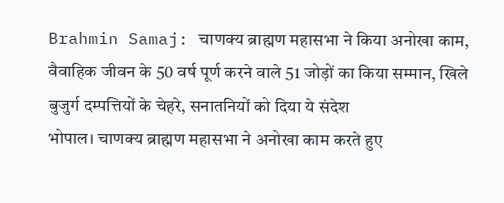Brahmin Samaj: चाणक्य ब्राह्मण महासभा ने किया अनोखा काम, वैवाहिक जीवन के 50 वर्ष पूर्ण करने वाले 51 जोड़ों का किया सम्मान, खिले बुजुर्ग दम्पत्तियों के चेहरे, सनातनियों को दिया ये संदेश
भोपाल। चाणक्य ब्राह्मण महासभा ने अनोखा काम करते हुए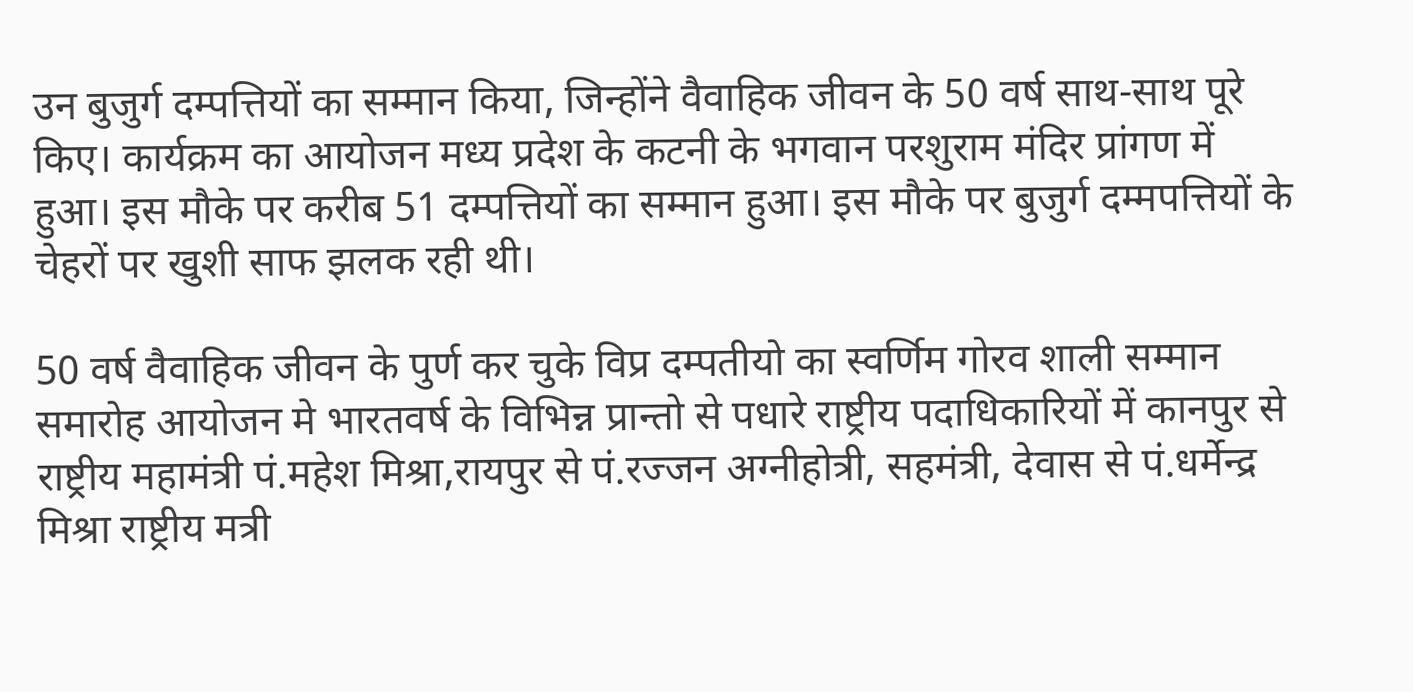उन बुजुर्ग दम्पत्तियों का सम्मान किया, जिन्होंने वैवाहिक जीवन के 50 वर्ष साथ-साथ पूरे किए। कार्यक्रम का आयोजन मध्य प्रदेश के कटनी के भगवान परशुराम मंदिर प्रांगण में हुआ। इस मौके पर करीब 51 दम्पत्तियों का सम्मान हुआ। इस मौके पर बुजुर्ग दम्मपत्तियों के चेहरों पर खुशी साफ झलक रही थी।

50 वर्ष वैवाहिक जीवन के पुर्ण कर चुके विप्र दम्पतीयो का स्वर्णिम गोरव शाली सम्मान समारोह आयोजन मे भारतवर्ष के विभिन्न प्रान्तो से पधारे राष्ट्रीय पदाधिकारियों में कानपुर से राष्ट्रीय महामंत्री पं.महेश मिश्रा,रायपुर से पं.रज्जन अग्नीहोत्री, सहमंत्री, देवास से पं.धर्मेन्द्र मिश्रा राष्ट्रीय मत्री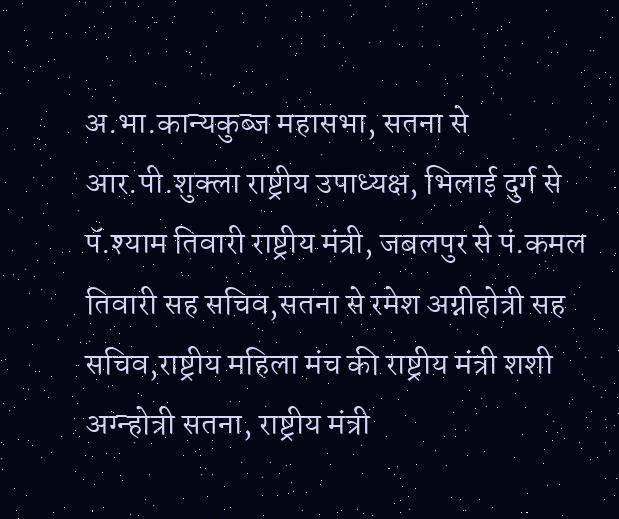अ.भा.कान्यकुब्ज महासभा, सतना से आर.पी.शुक्ला राष्ट्रीय उपाध्यक्ष, भिलाई दुर्ग से पॅ.श्याम तिवारी राष्ट्रीय मंत्री, जबलपुर से पं.कमल तिवारी सह सचिव,सतना से रमेश अग्नीहोत्री सह सचिव,राष्ट्रीय महिला मंच की राष्ट्रीय मंत्री शशी अग्न्होत्री सतना, राष्ट्रीय मंत्री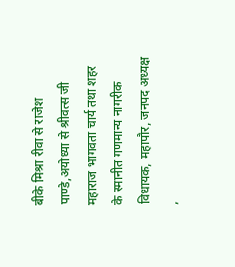बीके मिश्रा रीवा से राजेश पाण्डे,अयोध्या से श्रीवत्स जी महाराज भागवता चार्य तथा शहर के स्मानीत गणमान्य नागरीक विधायक, महापौर, जनपद अध्यक्ष ,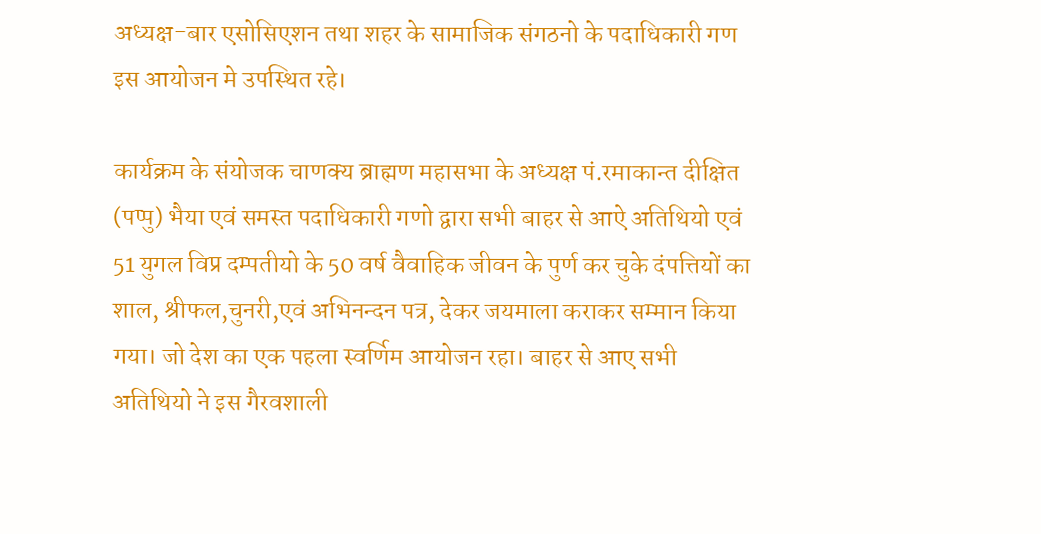अध्यक्ष-बार एसोसिएशन तथा शहर के सामाजिक संगठनो के पदाधिकारी गण इस आयोजन मे उपस्थित रहे।

कार्यक्रम के संयोजक चाणक्य ब्राह्मण महासभा के अध्यक्ष पं.रमाकान्त दीक्षित (पप्पु) भैया एवं समस्त पदाधिकारी गणो द्वारा सभी बाहर से आऐ अतिथियो एवं 51 युगल विप्र दम्पतीयो के 50 वर्ष वैवाहिक जीवन के पुर्ण कर चुके दंपत्तियों का शाल, श्रीफल,चुनरी,एवं अभिनन्दन पत्र, देकर जयमाला कराकर सम्मान किया गया। जो देश का एक पहला स्वर्णिम आयोजन रहा। बाहर से आए सभी अतिथियो ने इस गैरवशाली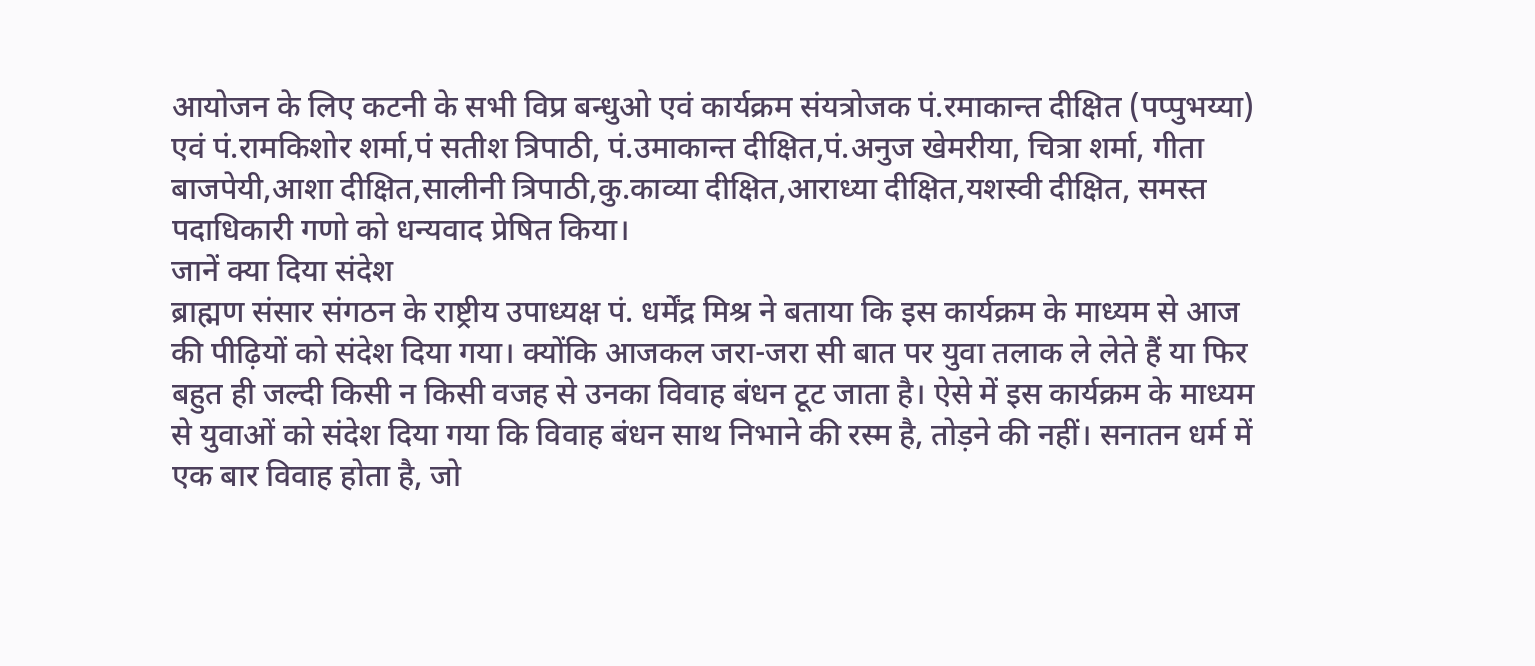आयोजन के लिए कटनी के सभी विप्र बन्धुओ एवं कार्यक्रम संयत्रोजक पं.रमाकान्त दीक्षित (पप्पुभय्या) एवं पं.रामकिशोर शर्मा,पं सतीश त्रिपाठी, पं.उमाकान्त दीक्षित,पं.अनुज खेमरीया, चित्रा शर्मा, गीता बाजपेयी,आशा दीक्षित,सालीनी त्रिपाठी,कु.काव्या दीक्षित,आराध्या दीक्षित,यशस्वी दीक्षित, समस्त पदाधिकारी गणो को धन्यवाद प्रेषित किया।
जानें क्या दिया संदेश
ब्राह्मण संसार संगठन के राष्ट्रीय उपाध्यक्ष पं. धर्मेंद्र मिश्र ने बताया कि इस कार्यक्रम के माध्यम से आज की पीढ़ियों को संदेश दिया गया। क्योंकि आजकल जरा-जरा सी बात पर युवा तलाक ले लेते हैं या फिर बहुत ही जल्दी किसी न किसी वजह से उनका विवाह बंधन टूट जाता है। ऐसे में इस कार्यक्रम के माध्यम से युवाओं को संदेश दिया गया कि विवाह बंधन साथ निभाने की रस्म है, तोड़ने की नहीं। सनातन धर्म में एक बार विवाह होता है, जो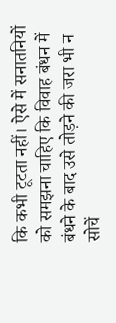कि कभी टूटता नहीं। ऐसे में सनातनियों को समझना चाहिए कि विवाह बंधन में बंधने के बाद उसे तोड़ने की जरा भी न सोचें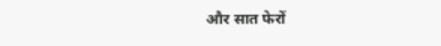और सात फेरों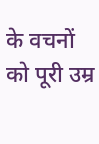के वचनों को पूरी उम्र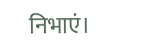निभाएं।